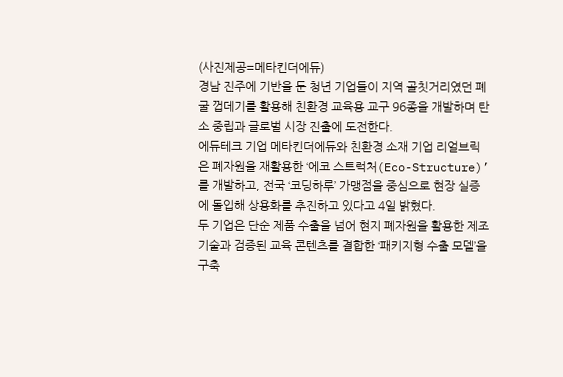(사진제공=메타킨더에듀)
경남 진주에 기반을 둔 청년 기업들이 지역 골칫거리였던 폐 굴 껍데기를 활용해 친환경 교육용 교구 96종을 개발하며 탄소 중립과 글로벌 시장 진출에 도전한다.
에듀테크 기업 메타킨더에듀와 친환경 소재 기업 리얼브릭은 폐자원을 재활용한 ‘에코 스트럭처(Eco-Structure)’를 개발하고, 전국 ‘코딩하루’ 가맹점을 중심으로 현장 실증에 돌입해 상용화를 추진하고 있다고 4일 밝혔다.
두 기업은 단순 제품 수출을 넘어 현지 폐자원을 활용한 제조기술과 검증된 교육 콘텐츠를 결합한 ‘패키지형 수출 모델’을 구축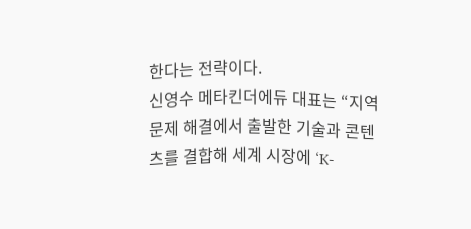한다는 전략이다.
신영수 메타킨더에듀 대표는 “지역 문제 해결에서 출발한 기술과 콘텐츠를 결합해 세계 시장에 ‘K-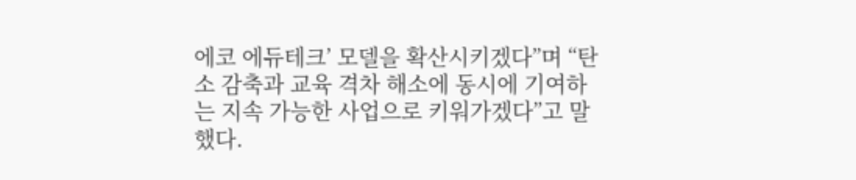에코 에듀테크’ 모델을 확산시키겠다”며 “탄소 감축과 교육 격차 해소에 동시에 기여하는 지속 가능한 사업으로 키워가겠다”고 말했다.